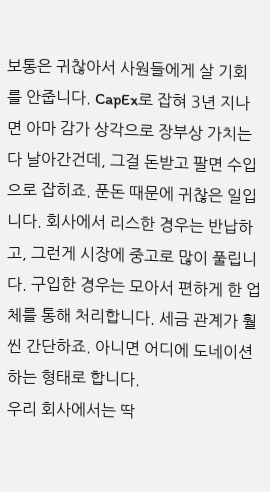보통은 귀찮아서 사원들에게 살 기회를 안줍니다. CapEx로 잡혀 3년 지나면 아마 감가 상각으로 장부상 가치는 다 날아간건데, 그걸 돈받고 팔면 수입으로 잡히죠. 푼돈 때문에 귀찮은 일입니다. 회사에서 리스한 경우는 반납하고, 그런게 시장에 중고로 많이 풀립니다. 구입한 경우는 모아서 편하게 한 업체를 통해 처리합니다. 세금 관계가 훨씬 간단하죠. 아니면 어디에 도네이션하는 형태로 합니다.
우리 회사에서는 딱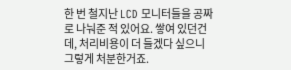한 번 철지난 LCD 모니터들을 공짜로 나눠준 적 있어요. 쌓여 있던건데, 처리비용이 더 들겠다 싶으니 그렇게 처분한거죠.